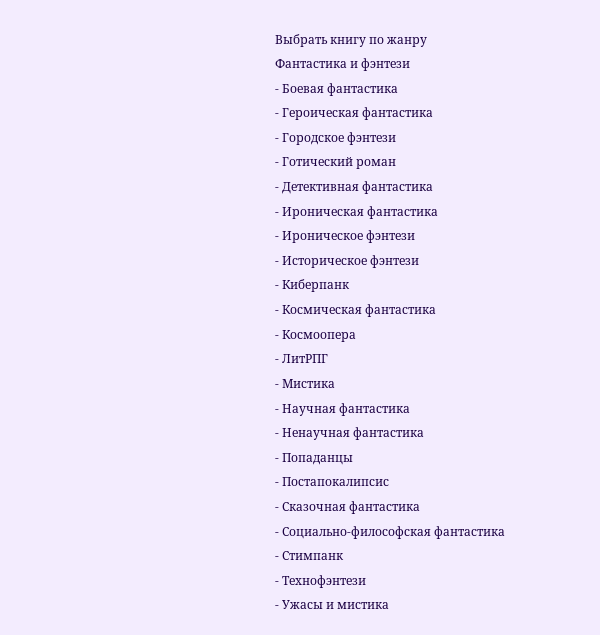Выбрать книгу по жанру
Фантастика и фэнтези
- Боевая фантастика
- Героическая фантастика
- Городское фэнтези
- Готический роман
- Детективная фантастика
- Ироническая фантастика
- Ироническое фэнтези
- Историческое фэнтези
- Киберпанк
- Космическая фантастика
- Космоопера
- ЛитРПГ
- Мистика
- Научная фантастика
- Ненаучная фантастика
- Попаданцы
- Постапокалипсис
- Сказочная фантастика
- Социально-философская фантастика
- Стимпанк
- Технофэнтези
- Ужасы и мистика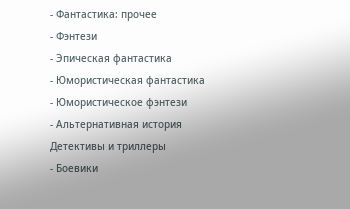- Фантастика: прочее
- Фэнтези
- Эпическая фантастика
- Юмористическая фантастика
- Юмористическое фэнтези
- Альтернативная история
Детективы и триллеры
- Боевики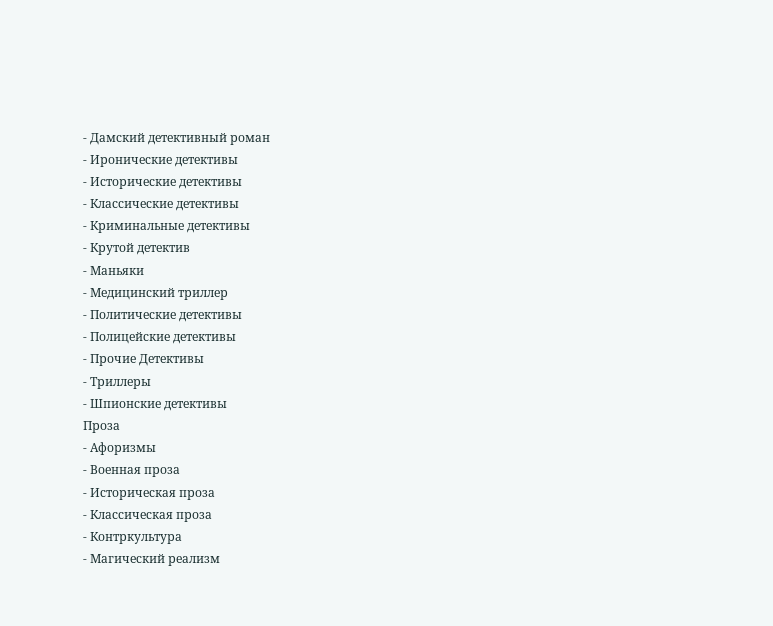- Дамский детективный роман
- Иронические детективы
- Исторические детективы
- Классические детективы
- Криминальные детективы
- Крутой детектив
- Маньяки
- Медицинский триллер
- Политические детективы
- Полицейские детективы
- Прочие Детективы
- Триллеры
- Шпионские детективы
Проза
- Афоризмы
- Военная проза
- Историческая проза
- Классическая проза
- Контркультура
- Магический реализм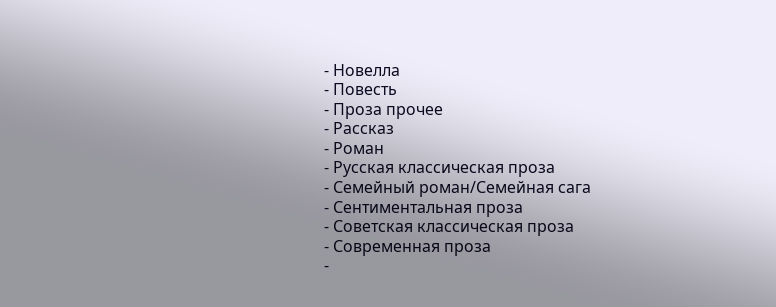- Новелла
- Повесть
- Проза прочее
- Рассказ
- Роман
- Русская классическая проза
- Семейный роман/Семейная сага
- Сентиментальная проза
- Советская классическая проза
- Современная проза
-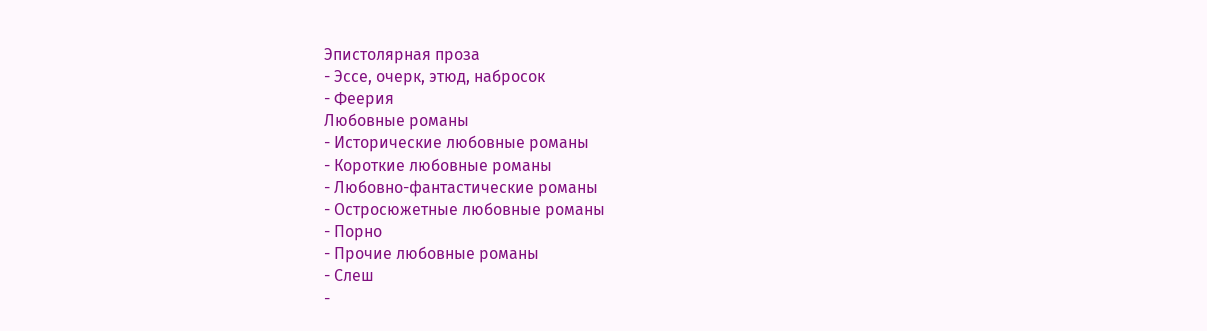Эпистолярная проза
- Эссе, очерк, этюд, набросок
- Феерия
Любовные романы
- Исторические любовные романы
- Короткие любовные романы
- Любовно-фантастические романы
- Остросюжетные любовные романы
- Порно
- Прочие любовные романы
- Слеш
-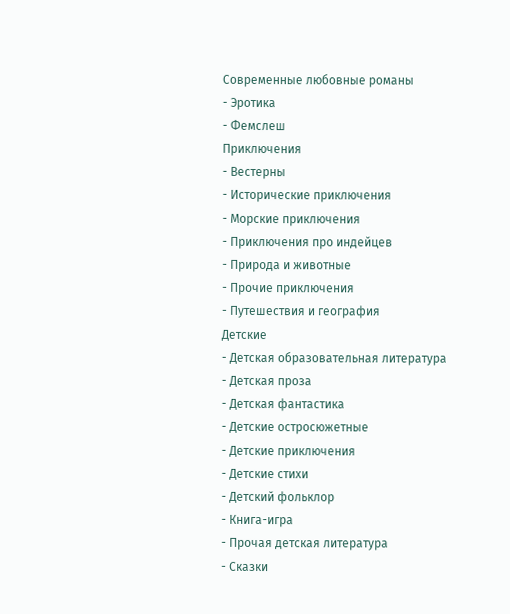Современные любовные романы
- Эротика
- Фемслеш
Приключения
- Вестерны
- Исторические приключения
- Морские приключения
- Приключения про индейцев
- Природа и животные
- Прочие приключения
- Путешествия и география
Детские
- Детская образовательная литература
- Детская проза
- Детская фантастика
- Детские остросюжетные
- Детские приключения
- Детские стихи
- Детский фольклор
- Книга-игра
- Прочая детская литература
- Сказки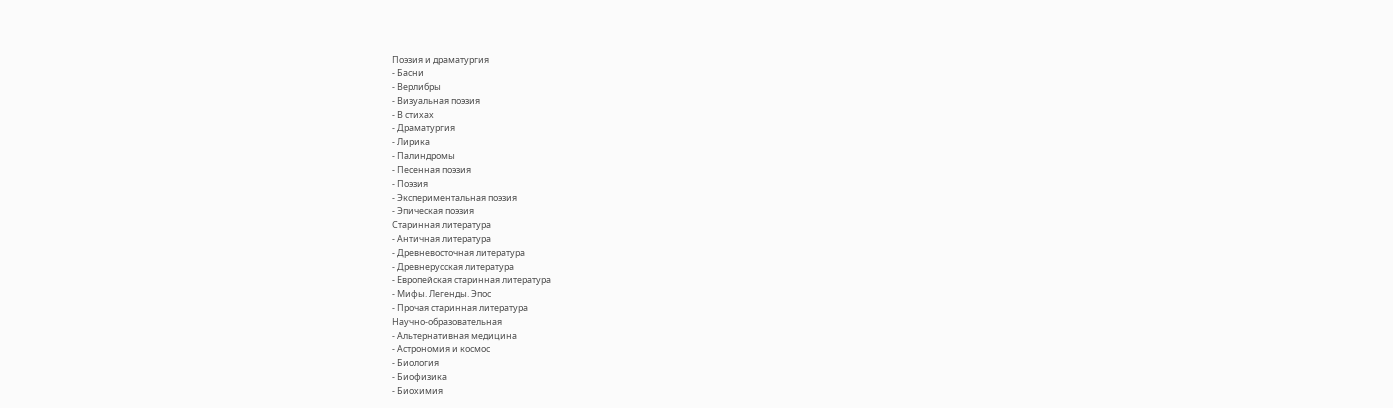Поэзия и драматургия
- Басни
- Верлибры
- Визуальная поэзия
- В стихах
- Драматургия
- Лирика
- Палиндромы
- Песенная поэзия
- Поэзия
- Экспериментальная поэзия
- Эпическая поэзия
Старинная литература
- Античная литература
- Древневосточная литература
- Древнерусская литература
- Европейская старинная литература
- Мифы. Легенды. Эпос
- Прочая старинная литература
Научно-образовательная
- Альтернативная медицина
- Астрономия и космос
- Биология
- Биофизика
- Биохимия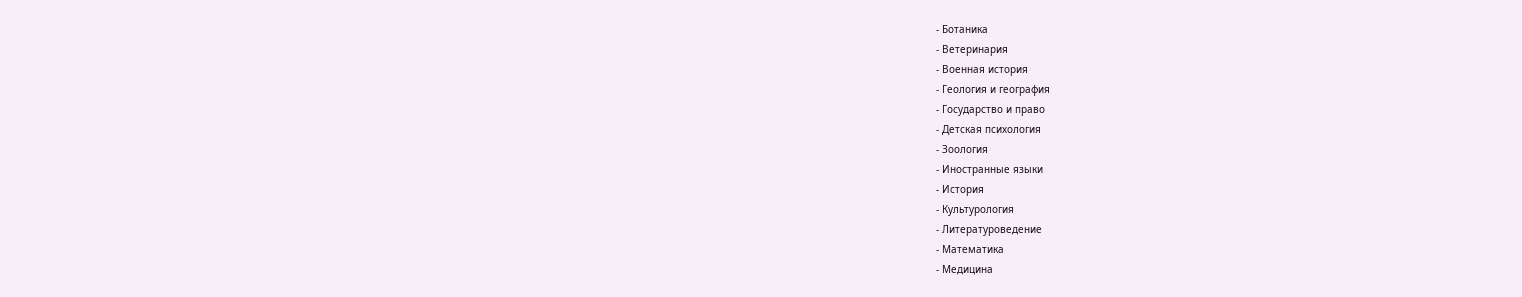- Ботаника
- Ветеринария
- Военная история
- Геология и география
- Государство и право
- Детская психология
- Зоология
- Иностранные языки
- История
- Культурология
- Литературоведение
- Математика
- Медицина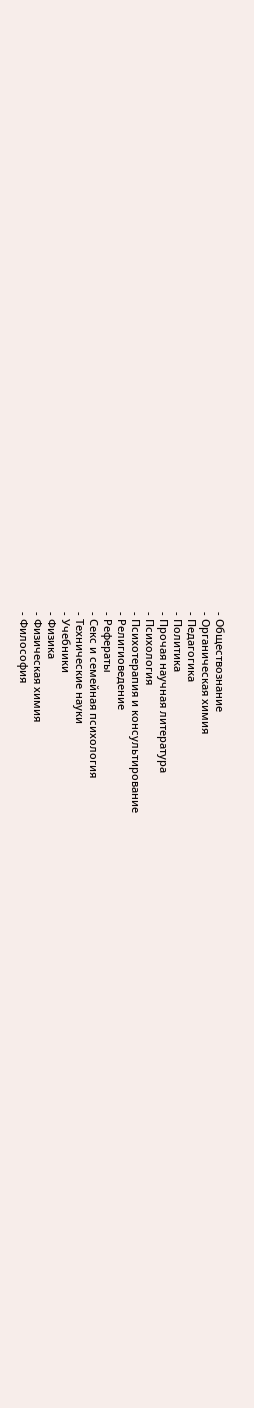- Обществознание
- Органическая химия
- Педагогика
- Политика
- Прочая научная литература
- Психология
- Психотерапия и консультирование
- Религиоведение
- Рефераты
- Секс и семейная психология
- Технические науки
- Учебники
- Физика
- Физическая химия
- Философия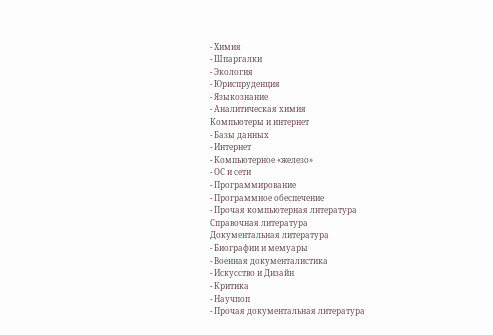- Химия
- Шпаргалки
- Экология
- Юриспруденция
- Языкознание
- Аналитическая химия
Компьютеры и интернет
- Базы данных
- Интернет
- Компьютерное «железо»
- ОС и сети
- Программирование
- Программное обеспечение
- Прочая компьютерная литература
Справочная литература
Документальная литература
- Биографии и мемуары
- Военная документалистика
- Искусство и Дизайн
- Критика
- Научпоп
- Прочая документальная литература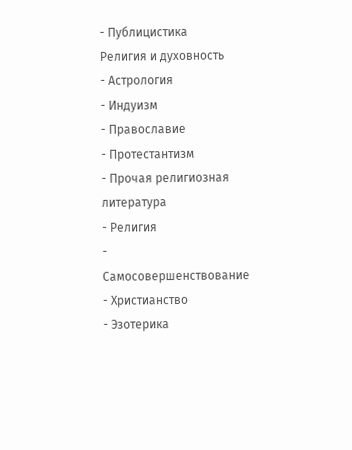- Публицистика
Религия и духовность
- Астрология
- Индуизм
- Православие
- Протестантизм
- Прочая религиозная литература
- Религия
- Самосовершенствование
- Христианство
- Эзотерика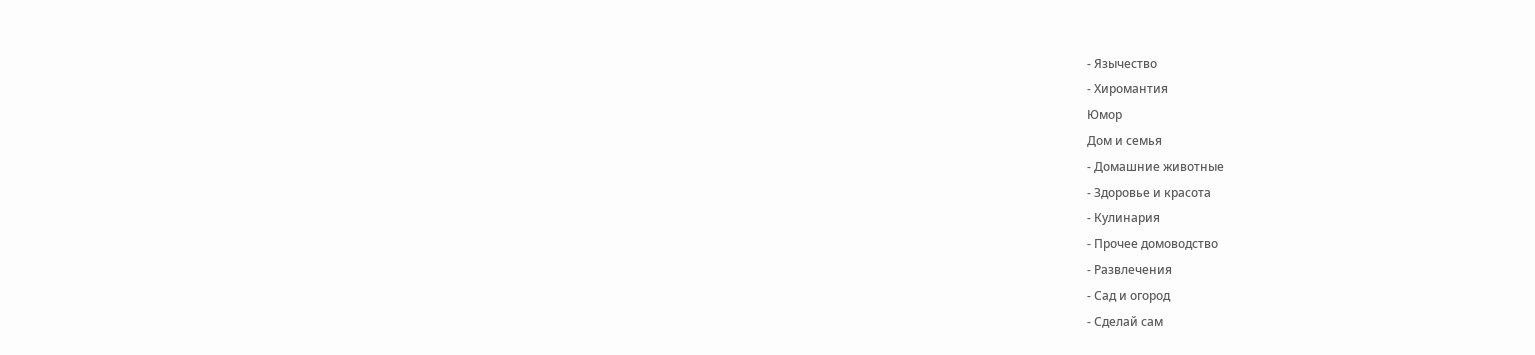- Язычество
- Хиромантия
Юмор
Дом и семья
- Домашние животные
- Здоровье и красота
- Кулинария
- Прочее домоводство
- Развлечения
- Сад и огород
- Сделай сам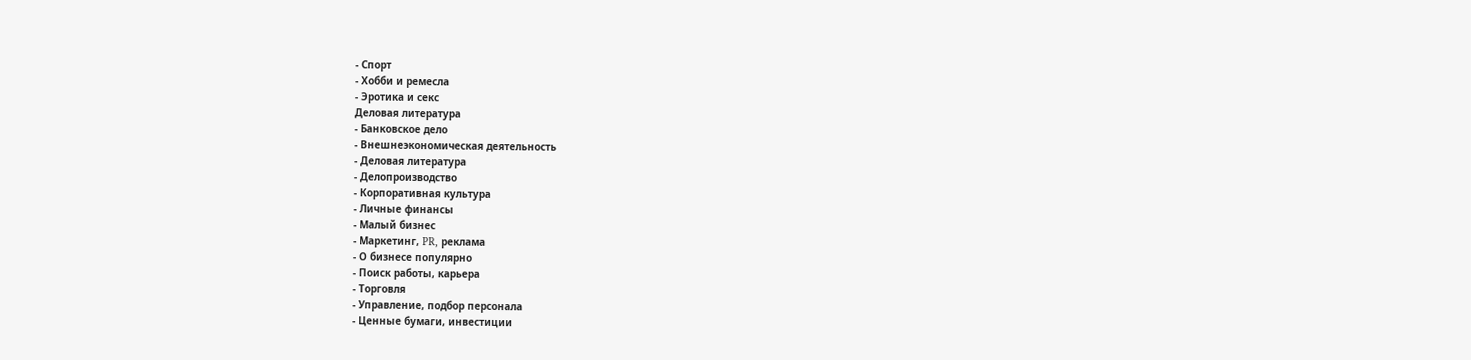- Спорт
- Хобби и ремесла
- Эротика и секс
Деловая литература
- Банковское дело
- Внешнеэкономическая деятельность
- Деловая литература
- Делопроизводство
- Корпоративная культура
- Личные финансы
- Малый бизнес
- Маркетинг, PR, реклама
- О бизнесе популярно
- Поиск работы, карьера
- Торговля
- Управление, подбор персонала
- Ценные бумаги, инвестиции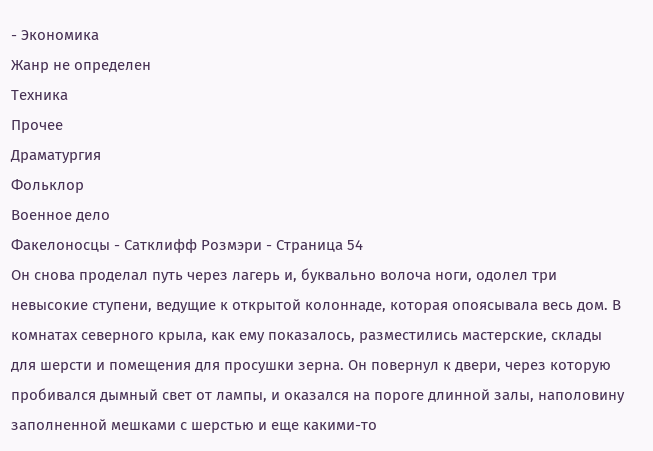- Экономика
Жанр не определен
Техника
Прочее
Драматургия
Фольклор
Военное дело
Факелоносцы - Сатклифф Розмэри - Страница 54
Он снова проделал путь через лагерь и, буквально волоча ноги, одолел три невысокие ступени, ведущие к открытой колоннаде, которая опоясывала весь дом. В комнатах северного крыла, как ему показалось, разместились мастерские, склады для шерсти и помещения для просушки зерна. Он повернул к двери, через которую пробивался дымный свет от лампы, и оказался на пороге длинной залы, наполовину заполненной мешками с шерстью и еще какими-то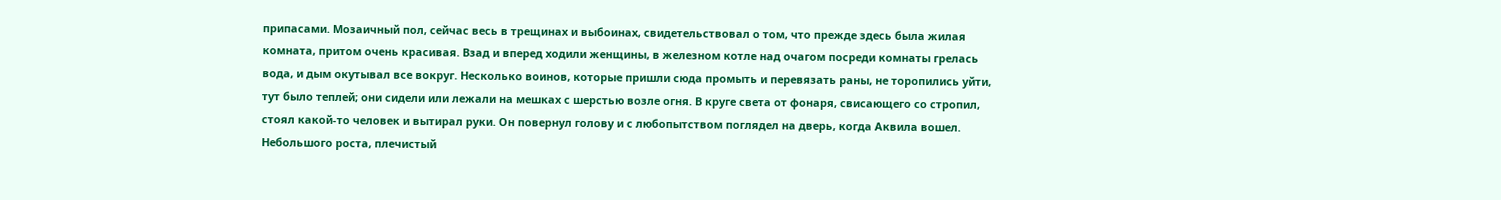припасами. Мозаичный пол, сейчас весь в трещинах и выбоинах, свидетельствовал о том, что прежде здесь была жилая комната, притом очень красивая. Взад и вперед ходили женщины, в железном котле над очагом посреди комнаты грелась вода, и дым окутывал все вокруг. Несколько воинов, которые пришли сюда промыть и перевязать раны, не торопились уйти, тут было теплей; они сидели или лежали на мешках с шерстью возле огня. В круге света от фонаря, свисающего со стропил, стоял какой-то человек и вытирал руки. Он повернул голову и с любопытством поглядел на дверь, когда Аквила вошел. Небольшого роста, плечистый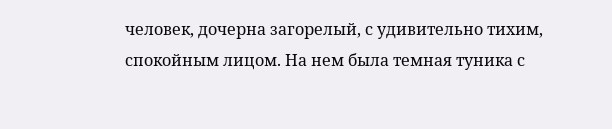человек, дочерна загорелый, с удивительно тихим, спокойным лицом. На нем была темная туника с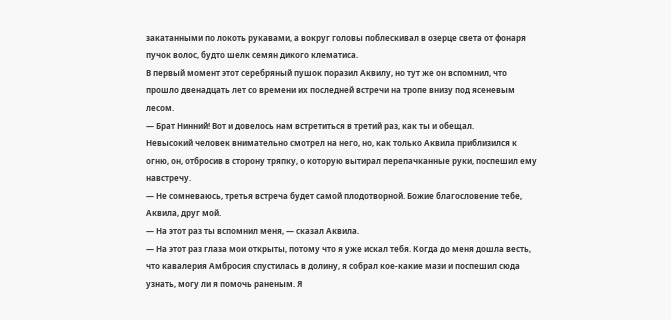закатанными по локоть рукавами, а вокруг головы поблескивал в озерце света от фонаря пучок волос, будто шелк семян дикого клематиса.
В первый момент этот серебряный пушок поразил Аквилу, но тут же он вспомнил, что прошло двенадцать лет со времени их последней встречи на тропе внизу под ясеневым лесом.
— Брат Нинний! Вот и довелось нам встретиться в третий раз, как ты и обещал.
Невысокий человек внимательно смотрел на него, но, как только Аквила приблизился к огню, он, отбросив в сторону тряпку, о которую вытирал перепачканные руки, поспешил ему навстречу.
— Не сомневаюсь, третья встреча будет самой плодотворной. Божие благословение тебе, Аквила, друг мой.
— На этот раз ты вспомнил меня, — сказал Аквила.
— На этот раз глаза мои открыты, потому что я уже искал тебя. Когда до меня дошла весть, что кавалерия Амбросия спустилась в долину, я собрал кое-какие мази и поспешил сюда узнать, могу ли я помочь раненым. Я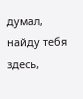думал, найду тебя здесь,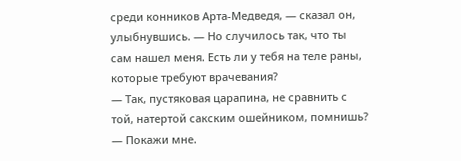среди конников Арта-Медведя, — сказал он, улыбнувшись. — Но случилось так, что ты сам нашел меня. Есть ли у тебя на теле раны, которые требуют врачевания?
— Так, пустяковая царапина, не сравнить с той, натертой сакским ошейником, помнишь?
— Покажи мне.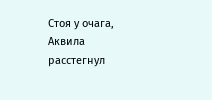Стоя у очага, Аквила расстегнул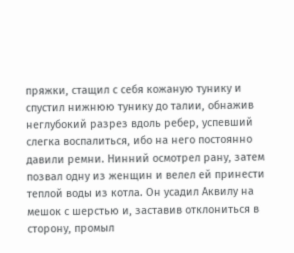пряжки, стащил с себя кожаную тунику и спустил нижнюю тунику до талии, обнажив неглубокий разрез вдоль ребер, успевший слегка воспалиться, ибо на него постоянно давили ремни. Нинний осмотрел рану, затем позвал одну из женщин и велел ей принести теплой воды из котла. Он усадил Аквилу на мешок с шерстью и, заставив отклониться в сторону, промыл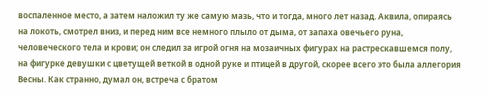воспаленное место, а затем наложил ту же самую мазь, что и тогда, много лет назад. Аквила, опираясь на локоть, смотрел вниз, и перед ним все немного плыло от дыма, от запаха овечьего руна, человеческого тела и крови; он следил за игрой огня на мозаичных фигурах на растрескавшемся полу, на фигурке девушки с цветущей веткой в одной руке и птицей в другой, скорее всего это была аллегория Весны. Как странно, думал он, встреча с братом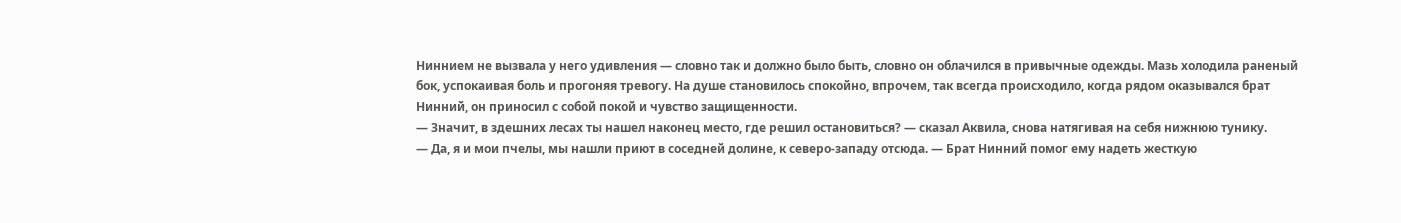Ниннием не вызвала у него удивления — словно так и должно было быть, словно он облачился в привычные одежды. Мазь холодила раненый бок, успокаивая боль и прогоняя тревогу. На душе становилось спокойно, впрочем, так всегда происходило, когда рядом оказывался брат Нинний, он приносил с собой покой и чувство защищенности.
— Значит, в здешних лесах ты нашел наконец место, где решил остановиться? — сказал Аквила, снова натягивая на себя нижнюю тунику.
— Да, я и мои пчелы, мы нашли приют в соседней долине, к северо-западу отсюда. — Брат Нинний помог ему надеть жесткую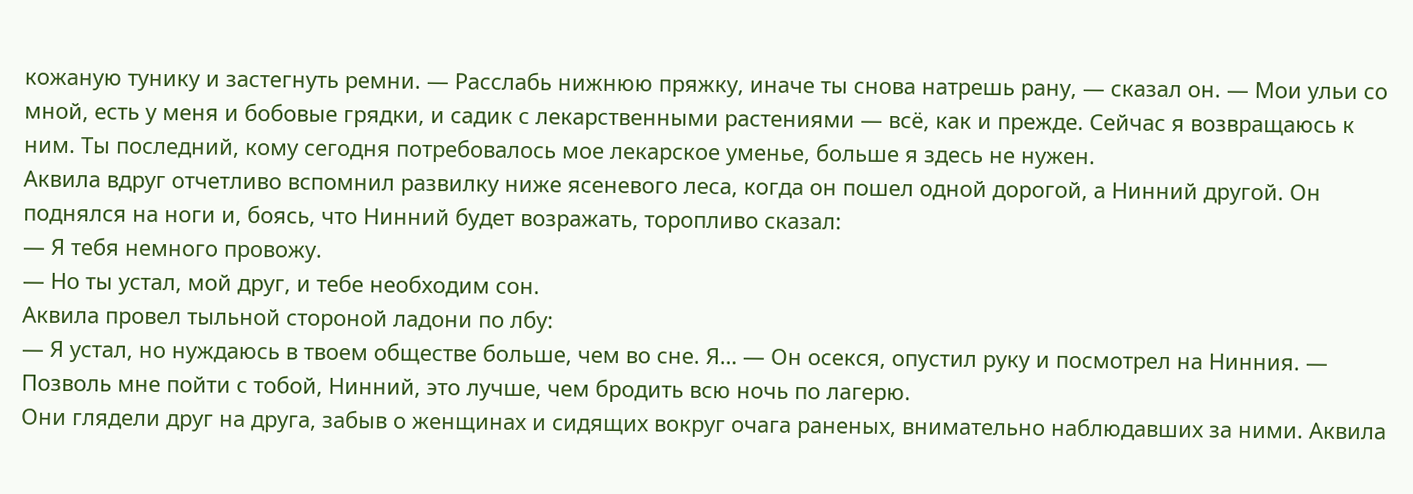кожаную тунику и застегнуть ремни. — Расслабь нижнюю пряжку, иначе ты снова натрешь рану, — сказал он. — Мои ульи со мной, есть у меня и бобовые грядки, и садик с лекарственными растениями — всё, как и прежде. Сейчас я возвращаюсь к ним. Ты последний, кому сегодня потребовалось мое лекарское уменье, больше я здесь не нужен.
Аквила вдруг отчетливо вспомнил развилку ниже ясеневого леса, когда он пошел одной дорогой, а Нинний другой. Он поднялся на ноги и, боясь, что Нинний будет возражать, торопливо сказал:
— Я тебя немного провожу.
— Но ты устал, мой друг, и тебе необходим сон.
Аквила провел тыльной стороной ладони по лбу:
— Я устал, но нуждаюсь в твоем обществе больше, чем во сне. Я… — Он осекся, опустил руку и посмотрел на Нинния. — Позволь мне пойти с тобой, Нинний, это лучше, чем бродить всю ночь по лагерю.
Они глядели друг на друга, забыв о женщинах и сидящих вокруг очага раненых, внимательно наблюдавших за ними. Аквила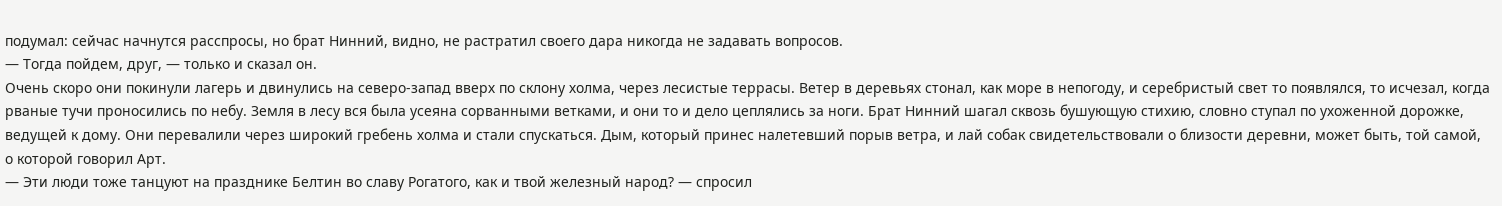подумал: сейчас начнутся расспросы, но брат Нинний, видно, не растратил своего дара никогда не задавать вопросов.
— Тогда пойдем, друг, — только и сказал он.
Очень скоро они покинули лагерь и двинулись на северо-запад вверх по склону холма, через лесистые террасы. Ветер в деревьях стонал, как море в непогоду, и серебристый свет то появлялся, то исчезал, когда рваные тучи проносились по небу. Земля в лесу вся была усеяна сорванными ветками, и они то и дело цеплялись за ноги. Брат Нинний шагал сквозь бушующую стихию, словно ступал по ухоженной дорожке, ведущей к дому. Они перевалили через широкий гребень холма и стали спускаться. Дым, который принес налетевший порыв ветра, и лай собак свидетельствовали о близости деревни, может быть, той самой, о которой говорил Арт.
— Эти люди тоже танцуют на празднике Белтин во славу Рогатого, как и твой железный народ? — спросил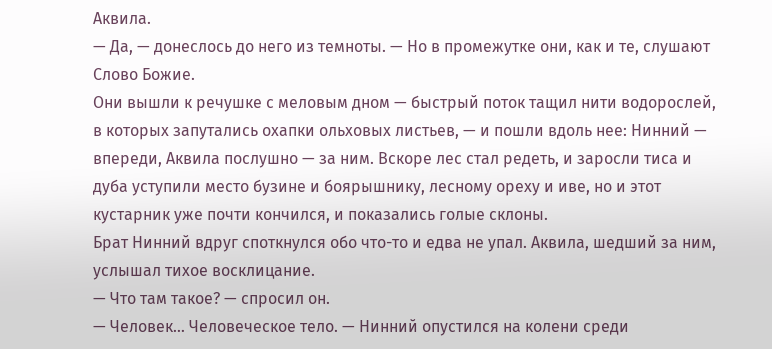Аквила.
— Да, — донеслось до него из темноты. — Но в промежутке они, как и те, слушают Слово Божие.
Они вышли к речушке с меловым дном — быстрый поток тащил нити водорослей, в которых запутались охапки ольховых листьев, — и пошли вдоль нее: Нинний — впереди, Аквила послушно — за ним. Вскоре лес стал редеть, и заросли тиса и дуба уступили место бузине и боярышнику, лесному ореху и иве, но и этот кустарник уже почти кончился, и показались голые склоны.
Брат Нинний вдруг споткнулся обо что-то и едва не упал. Аквила, шедший за ним, услышал тихое восклицание.
— Что там такое? — спросил он.
— Человек… Человеческое тело. — Нинний опустился на колени среди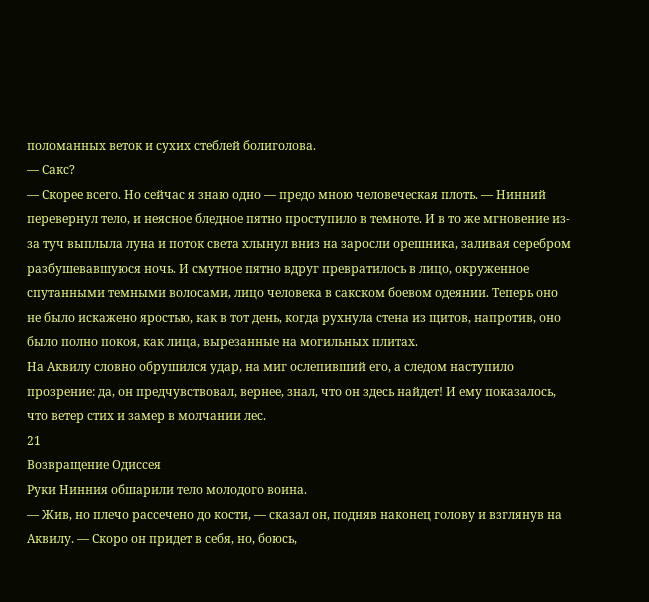поломанных веток и сухих стеблей болиголова.
— Сакс?
— Скорее всего. Но сейчас я знаю одно — предо мною человеческая плоть. — Нинний перевернул тело, и неясное бледное пятно проступило в темноте. И в то же мгновение из-за туч выплыла луна и поток света хлынул вниз на заросли орешника, заливая серебром разбушевавшуюся ночь. И смутное пятно вдруг превратилось в лицо, окруженное спутанными темными волосами, лицо человека в сакском боевом одеянии. Теперь оно не было искажено яростью, как в тот день, когда рухнула стена из щитов, напротив, оно было полно покоя, как лица, вырезанные на могильных плитах.
На Аквилу словно обрушился удар, на миг ослепивший его, а следом наступило прозрение: да, он предчувствовал, вернее, знал, что он здесь найдет! И ему показалось, что ветер стих и замер в молчании лес.
21
Возвращение Одиссея
Руки Нинния обшарили тело молодого воина.
— Жив, но плечо рассечено до кости, — сказал он, подняв наконец голову и взглянув на Аквилу. — Скоро он придет в себя, но, боюсь,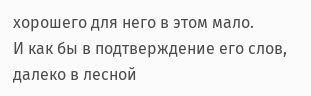хорошего для него в этом мало.
И как бы в подтверждение его слов, далеко в лесной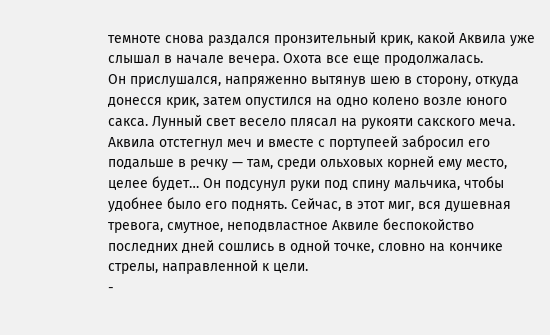темноте снова раздался пронзительный крик, какой Аквила уже слышал в начале вечера. Охота все еще продолжалась.
Он прислушался, напряженно вытянув шею в сторону, откуда донесся крик, затем опустился на одно колено возле юного сакса. Лунный свет весело плясал на рукояти сакского меча. Аквила отстегнул меч и вместе с портупеей забросил его подальше в речку — там, среди ольховых корней ему место, целее будет… Он подсунул руки под спину мальчика, чтобы удобнее было его поднять. Сейчас, в этот миг, вся душевная тревога, смутное, неподвластное Аквиле беспокойство последних дней сошлись в одной точке, словно на кончике стрелы, направленной к цели.
-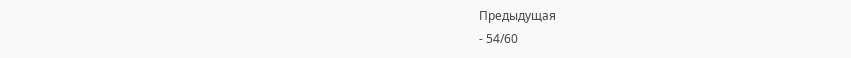Предыдущая
- 54/60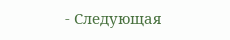- Следующая